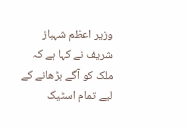وزیر اعظم شہباز شریف نے کہا ہے کہ ملک کو آگے بڑھانے کے لیے تمام اسٹیک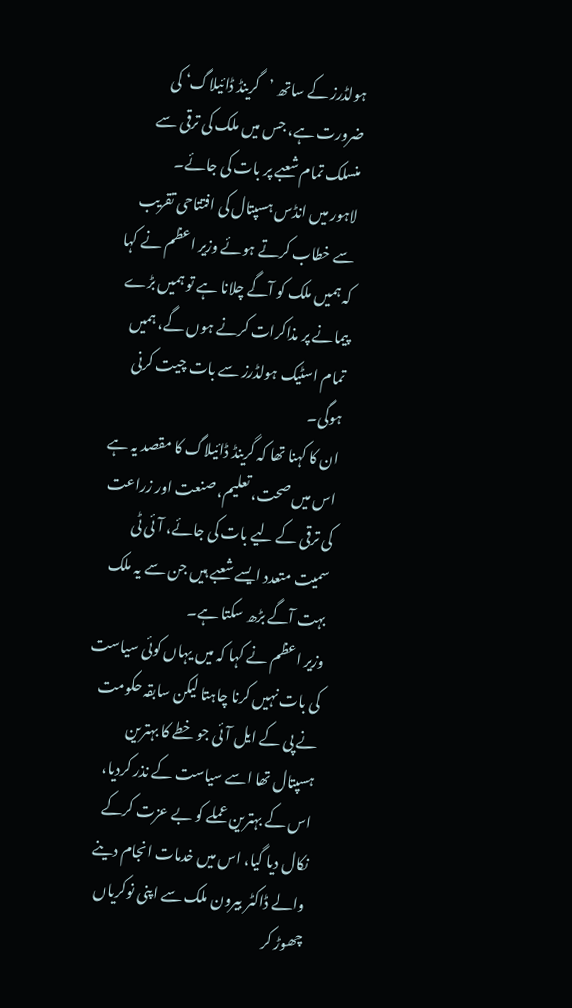ہولڈرز کے ساتھ ’گرینڈ ڈائیلاگ‘ کی ضرورت ہے، جس میں ملک کی ترقی سے منسلک تمام شعبے پر بات کی جائے۔
لاہور میں انڈس ہسپتال کی افتتاحی تقریب سے خطاب کرتے ہوئے وزیر اعظم نے کہا کہ ہمیں ملک کو آگے چلانا ہے تو ہمیں بڑے پیمانے پر مذاکرات کرنے ہوں گے، ہمیں تمام اسٹیک ہولڈرز سے بات چیت کرنی ہوگی۔
ان کا کہنا تھا کہ گرینڈ ڈائیلاگ کا مقصد یہ ہے اس میں صحت، تعلیم، صنعت اور زراعت کی ترقی کے لیے بات کی جائے، آئی ٹی سمیت متعدد ایسے شعبے ہیں جن سے یہ ملک بہت آگے بڑھ سکتا ہے۔
وزیر اعظم نے کہا کہ میں یہاں کوئی سیاست کی بات نہیں کرنا چاہتا لیکن سابقہ حکومت نے پی کے ایل آئی جو خطے کا بہترین ہسپتال تھا اسے سیاست کے نذر کردیا، اس کے بہترین عملے کو بے عزت کرکے نکال دیا گیا، اس میں خدمات انجام دینے والے ڈاکٹر بیرون ملک سے اپنی نوکریاں چھوڑ کر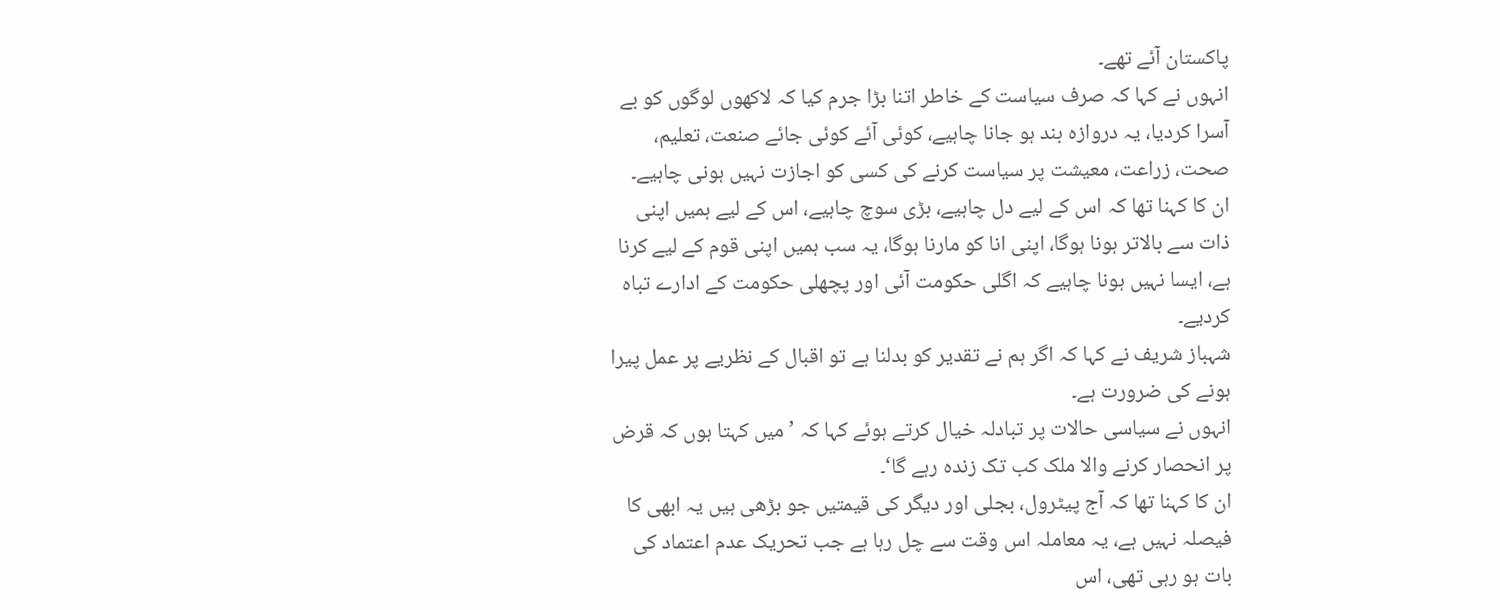پاکستان آئے تھے۔
انہوں نے کہا کہ صرف سیاست کے خاطر اتنا بڑا جرم کیا کہ لاکھوں لوگوں کو بے آسرا کردیا، یہ دروازہ بند ہو جانا چاہیے، کوئی آئے کوئی جائے صنعت، تعلیم، صحت، زراعت، معیشت پر سیاست کرنے کی کسی کو اجازت نہیں ہونی چاہیے۔
ان کا کہنا تھا کہ اس کے لیے دل چاہیے، بڑی سوچ چاہیے، اس کے لیے ہمیں اپنی ذات سے بالاتر ہونا ہوگا، اپنی انا کو مارنا ہوگا، یہ سب ہمیں اپنی قوم کے لیے کرنا ہے، ایسا نہیں ہونا چاہیے کہ اگلی حکومت آئی اور پچھلی حکومت کے ادارے تباہ کردیے۔
شہباز شریف نے کہا کہ اگر ہم نے تقدیر کو بدلنا ہے تو اقبال کے نظریے پر عمل پیرا ہونے کی ضرورت ہے۔
انہوں نے سیاسی حالات پر تبادلہ خیال کرتے ہوئے کہا کہ ’میں کہتا ہوں کہ قرض پر انحصار کرنے والا ملک کب تک زندہ رہے گا‘۔
ان کا کہنا تھا کہ آج پیٹرول، بجلی اور دیگر کی قیمتیں جو بڑھی ہیں یہ ابھی کا فیصلہ نہیں ہے، یہ معاملہ اس وقت سے چل رہا ہے جب تحریک عدم اعتماد کی بات ہو رہی تھی، اس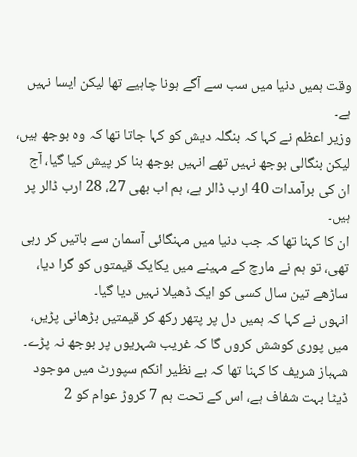وقت ہمیں دنیا میں سب سے آگے ہونا چاہیے تھا لیکن ایسا نہیں ہے۔
وزیر اعظم نے کہا کہ بنگلہ دیش کو کہا جاتا تھا کہ وہ بوجھ ہیں، لیکن بنگالی بوجھ نہیں تھے انہیں بوجھ بنا کر پیش کیا گیا، آج ان کی برآمدات 40 ارب ڈالر ہے، ہم اب بھی 27، 28 ارب ڈالر پر ہیں۔
ان کا کہنا تھا کہ جب دنیا میں مہنگائی آسمان سے باتیں کر رہی تھی، تو ہم نے مارچ کے مہینے میں یکایک قیمتوں کو گرا دیا، ساڑھے تین سال کسی کو ایک ڈھیلا نہیں دیا گیا۔
انہوں نے کہا کہ ہمیں دل پر پتھر رکھ کر قیمتیں بڑھانی پڑیں، میں پوری کوشش کروں گا کہ غریب شہریوں پر بوجھ نہ پڑے۔
شہباز شریف کا کہنا تھا کہ بے نظیر انکم سپورٹ میں موجود ڈیٹا بہت شفاف ہے، اس کے تحت ہم 7 کروڑ عوام کو 2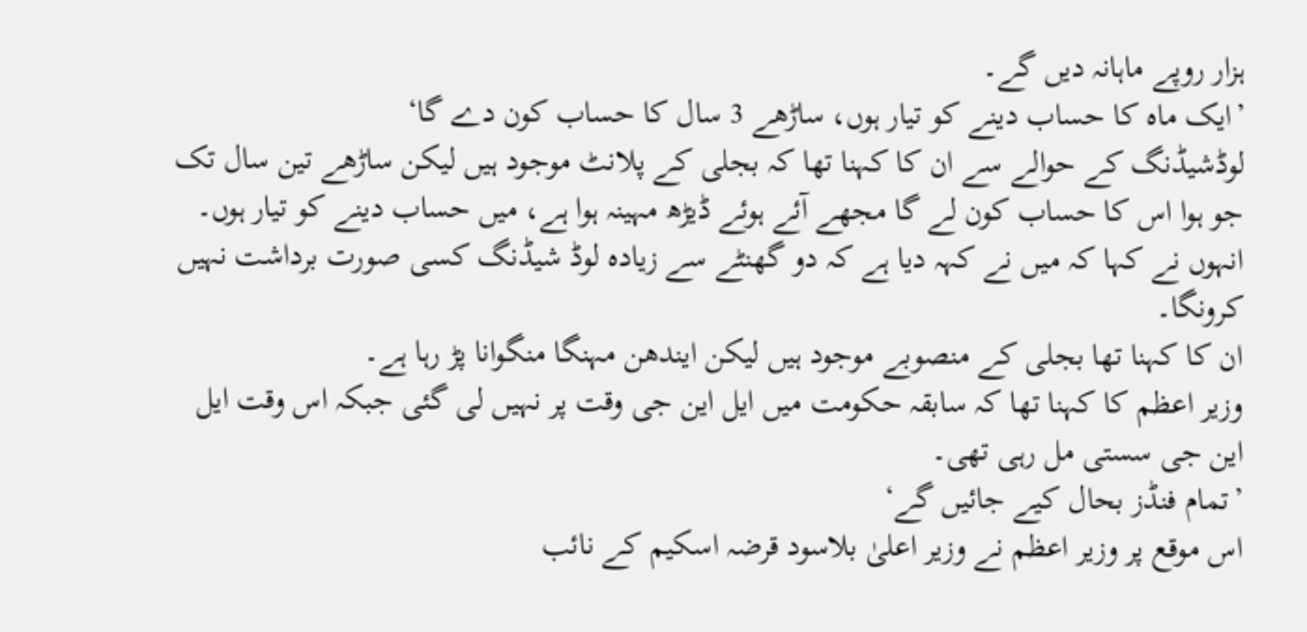ہزار روپے ماہانہ دیں گے۔
’ایک ماہ کا حساب دینے کو تیار ہوں، ساڑھے 3 سال کا حساب کون دے گا‘
لوڈشیڈنگ کے حوالے سے ان کا کہنا تھا کہ بجلی کے پلانٹ موجود ہیں لیکن ساڑھے تین سال تک جو ہوا اس کا حساب کون لے گا مجھے آئے ہوئے ڈیڑھ مہینہ ہوا ہے، میں حساب دینے کو تیار ہوں۔
انہوں نے کہا کہ میں نے کہہ دیا ہے کہ دو گھنٹے سے زیادہ لوڈ شیڈنگ کسی صورت برداشت نہیں کرونگا۔
ان کا کہنا تھا بجلی کے منصوبے موجود ہیں لیکن ایندھن مہنگا منگوانا پڑ رہا ہے۔
وزیر اعظم کا کہنا تھا کہ سابقہ حکومت میں ایل این جی وقت پر نہیں لی گئی جبکہ اس وقت ایل این جی سستی مل رہی تھی۔
’تمام فنڈز بحال کیے جائیں گے‘
اس موقع پر وزیر اعظم نے وزیر اعلیٰ بلاسود قرضہ اسکیم کے نائب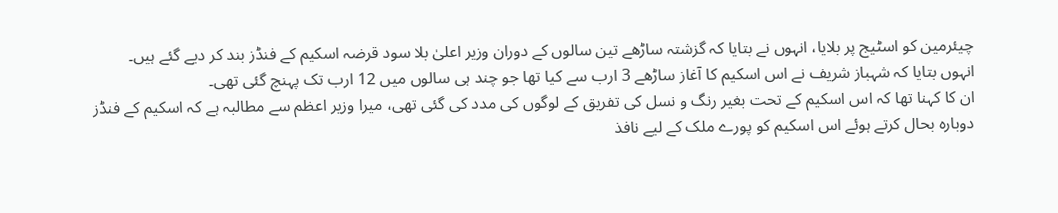چیئرمین کو اسٹیج پر بلایا، انہوں نے بتایا کہ گزشتہ ساڑھے تین سالوں کے دوران وزیر اعلیٰ بلا سود قرضہ اسکیم کے فنڈز بند کر دیے گئے ہیں۔
انہوں بتایا کہ شہباز شریف نے اس اسکیم کا آغاز ساڑھے 3 ارب سے کیا تھا جو چند ہی سالوں میں 12 ارب تک پہنچ گئی تھی۔
ان کا کہنا تھا کہ اس اسکیم کے تحت بغیر رنگ و نسل کی تفریق کے لوگوں کی مدد کی گئی تھی، میرا وزیر اعظم سے مطالبہ ہے کہ اسکیم کے فنڈز دوبارہ بحال کرتے ہوئے اس اسکیم کو پورے ملک کے لیے نافذ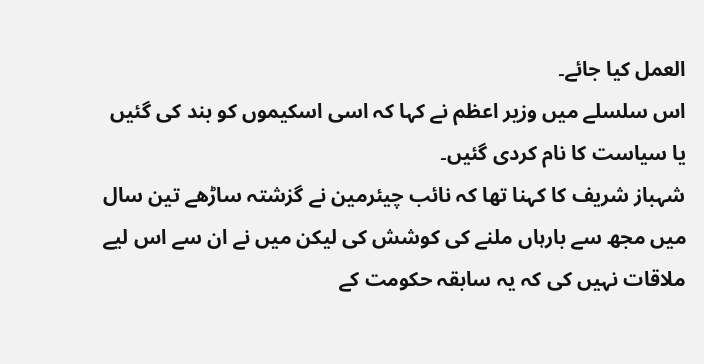العمل کیا جائے۔
اس سلسلے میں وزیر اعظم نے کہا کہ اسی اسکیموں کو بند کی گئیں یا سیاست کا نام کردی گئیں۔
شہباز شریف کا کہنا تھا کہ نائب چیئرمین نے گزشتہ ساڑھے تین سال میں مجھ سے بارہاں ملنے کی کوشش کی لیکن میں نے ان سے اس لیے ملاقات نہیں کی کہ یہ سابقہ حکومت کے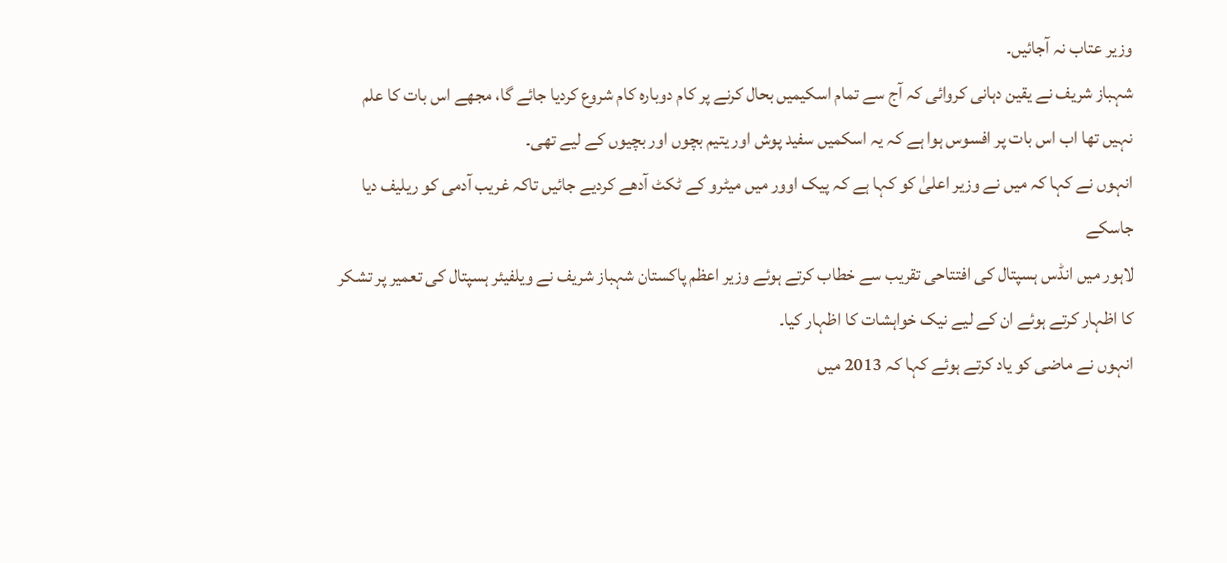وزیر عتاب نہ آجائیں۔
شہباز شریف نے یقین دہانی کروائی کہ آج سے تمام اسکیمیں بحال کرنے پر کام دوبارہ کام شروع کردیا جائے گا، مجھے اس بات کا علم نہیں تھا اب اس بات پر افسوس ہوا ہے کہ یہ اسکمیں سفید پوش اور یتیم بچوں اور بچیوں کے لیے تھی۔
انہوں نے کہا کہ میں نے وزیر اعلیٰ کو کہا ہے کہ پیک اوور میں میٹرو کے ٹکٹ آدھے کردیے جائیں تاکہ غریب آدمی کو ریلیف دیا جاسکے
لاہور میں انڈس ہسپتال کی افتتاحی تقریب سے خطاب کرتے ہوئے وزیر اعظم پاکستان شہباز شریف نے ویلفیئر ہسپتال کی تعمیر پر تشکر کا اظہار کرتے ہوئے ان کے لیے نیک خواہشات کا اظہار کیا۔
انہوں نے ماضی کو یاد کرتے ہوئے کہا کہ 2013 میں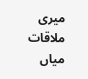میری ملاقات میاں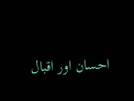احسان اور اقبال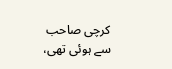کرچی صاحب سے ہوئی تھی،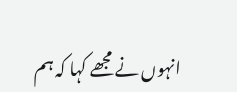انہوں نے مجھے کہا کہ ہم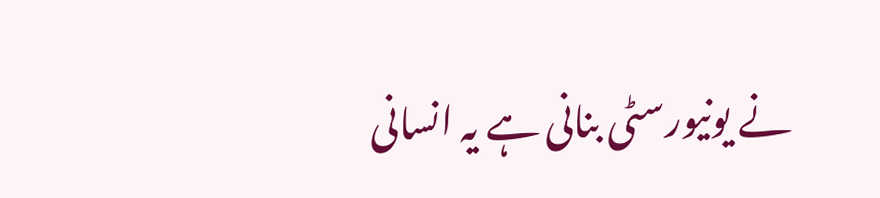نے یونیورسٹی بنانی ہے یہ انسانی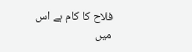فلاح کا کام ہے اس میں